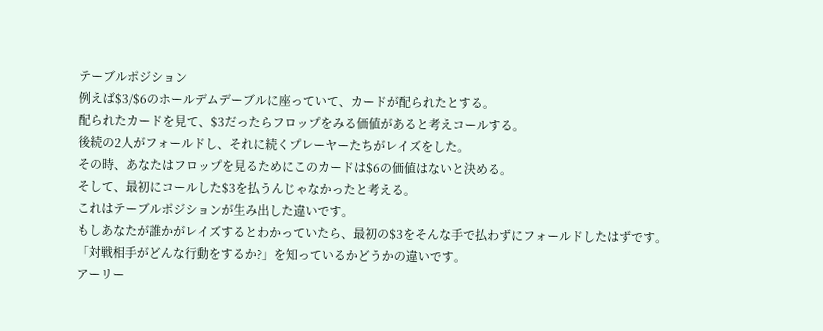テーブルポジション
例えば$3/$6のホールデムデーブルに座っていて、カードが配られたとする。
配られたカードを見て、$3だったらフロップをみる価値があると考えコールする。
後続の2人がフォールドし、それに続くプレーヤーたちがレイズをした。
その時、あなたはフロップを見るためにこのカードは$6の価値はないと決める。
そして、最初にコールした$3を払うんじゃなかったと考える。
これはテーブルポジションが生み出した違いです。
もしあなたが誰かがレイズするとわかっていたら、最初の$3をそんな手で払わずにフォールドしたはずです。
「対戦相手がどんな行動をするか?」を知っているかどうかの違いです。
アーリー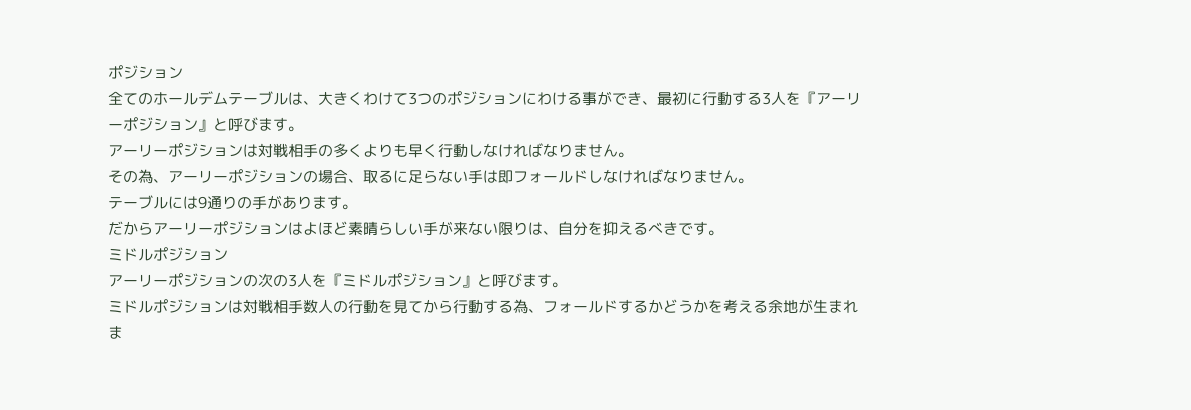ポジション
全てのホールデムテーブルは、大きくわけて3つのポジションにわける事ができ、最初に行動する3人を『アーリーポジション』と呼びます。
アーリーポジションは対戦相手の多くよりも早く行動しなければなりません。
その為、アーリーポジションの場合、取るに足らない手は即フォールドしなければなりません。
テーブルには9通りの手があります。
だからアーリーポジションはよほど素晴らしい手が来ない限りは、自分を抑えるべきです。
ミドルポジション
アーリーポジションの次の3人を『ミドルポジション』と呼びます。
ミドルポジションは対戦相手数人の行動を見てから行動する為、フォールドするかどうかを考える余地が生まれま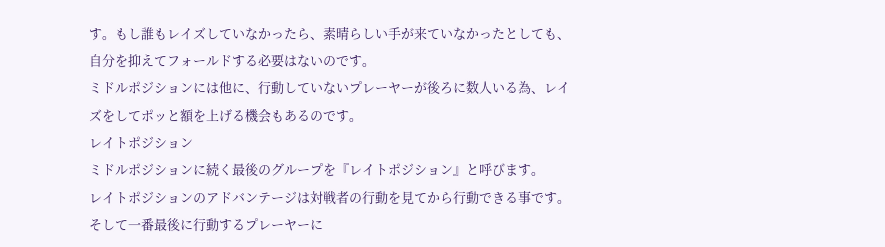す。もし誰もレイズしていなかったら、素晴らしい手が来ていなかったとしても、自分を抑えてフォールドする必要はないのです。
ミドルポジションには他に、行動していないプレーヤーが後ろに数人いる為、レイズをしてポッと額を上げる機会もあるのです。
レイトポジション
ミドルポジションに続く最後のグループを『レイトポジション』と呼びます。
レイトポジションのアドバンテージは対戦者の行動を見てから行動できる事です。
そして一番最後に行動するプレーヤーに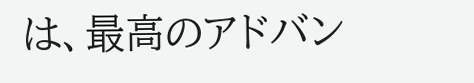は、最高のアドバン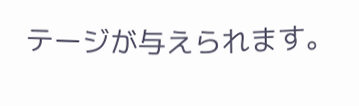テージが与えられます。